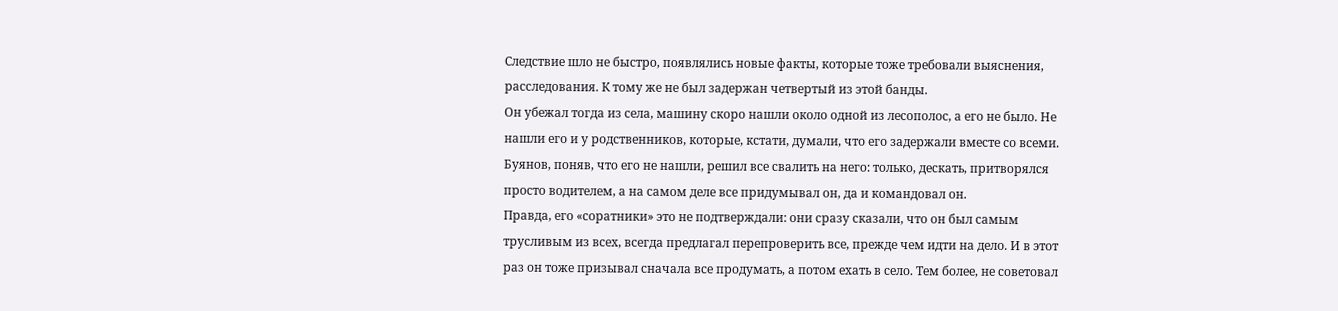Следствие шло не быстро, появлялись новые факты, которые тоже требовали выяснения, расследования. К тому же не был задержан четвертый из этой банды.
Он убежал тогда из села, машину скоро нашли около одной из лесополос, а его не было. Не нашли его и у родственников, которые, кстати, думали, что его задержали вместе со всеми. Буянов, поняв, что его не нашли, решил все свалить на него: только, дескать, притворялся просто водителем, а на самом деле все придумывал он, да и командовал он.
Правда, его «соратники» это не подтверждали: они сразу сказали, что он был самым трусливым из всех, всегда предлагал перепроверить все, прежде чем идти на дело. И в этот раз он тоже призывал сначала все продумать, а потом ехать в село. Тем более, не советовал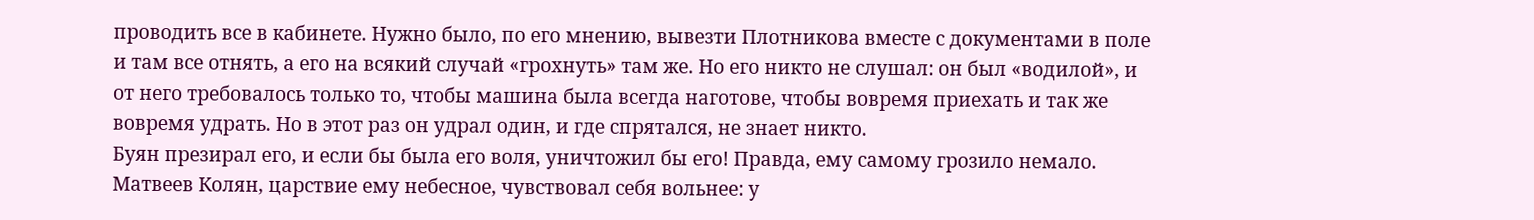проводить все в кабинете. Нужно было, по его мнению, вывезти Плотникова вместе с документами в поле и там все отнять, а его на всякий случай «грохнуть» там же. Но его никто не слушал: он был «водилой», и от него требовалось только то, чтобы машина была всегда наготове, чтобы вовремя приехать и так же вовремя удрать. Но в этот раз он удрал один, и где спрятался, не знает никто.
Буян презирал его, и если бы была его воля, уничтожил бы его! Правда, ему самому грозило немало. Матвеев Колян, царствие ему небесное, чувствовал себя вольнее: у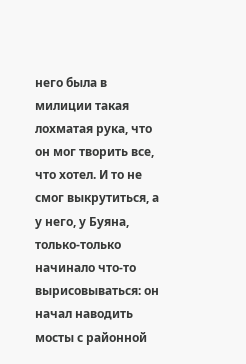него была в милиции такая лохматая рука, что он мог творить все, что хотел. И то не смог выкрутиться, а у него, у Буяна, только-только начинало что-то вырисовываться: он начал наводить мосты с районной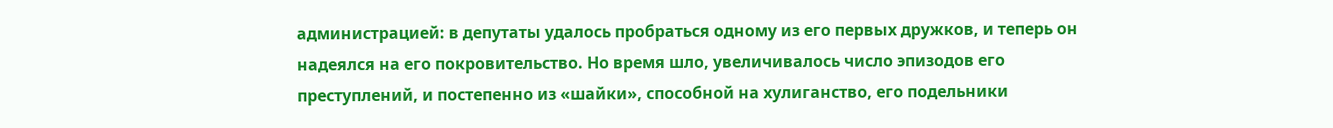администрацией: в депутаты удалось пробраться одному из его первых дружков, и теперь он надеялся на его покровительство. Но время шло, увеличивалось число эпизодов его преступлений, и постепенно из «шайки», способной на хулиганство, его подельники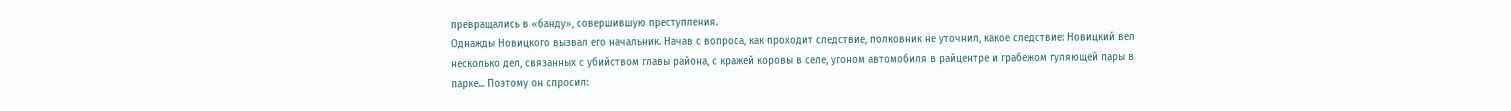превращались в «банду», совершившую преступления.
Однажды Новицкого вызвал его начальник. Начав с вопроса, как проходит следствие, полковник не уточнил, какое следствие: Новицкий вел несколько дел, связанных с убийством главы района, с кражей коровы в селе, угоном автомобиля в райцентре и грабежом гуляющей пары в парке... Поэтому он спросил: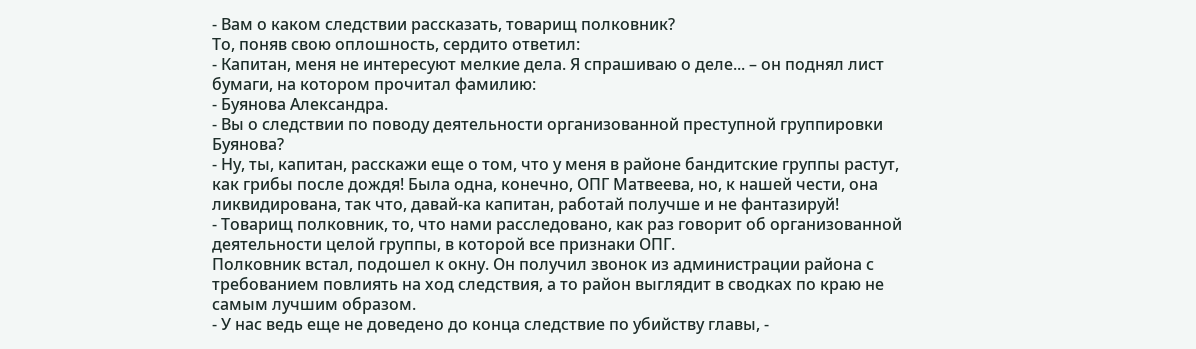- Вам о каком следствии рассказать, товарищ полковник?
То, поняв свою оплошность, сердито ответил:
- Капитан, меня не интересуют мелкие дела. Я спрашиваю о деле... – он поднял лист бумаги, на котором прочитал фамилию:
- Буянова Александра.
- Вы о следствии по поводу деятельности организованной преступной группировки Буянова?
- Ну, ты, капитан, расскажи еще о том, что у меня в районе бандитские группы растут, как грибы после дождя! Была одна, конечно, ОПГ Матвеева, но, к нашей чести, она ликвидирована, так что, давай-ка капитан, работай получше и не фантазируй!
- Товарищ полковник, то, что нами расследовано, как раз говорит об организованной деятельности целой группы, в которой все признаки ОПГ.
Полковник встал, подошел к окну. Он получил звонок из администрации района с требованием повлиять на ход следствия, а то район выглядит в сводках по краю не самым лучшим образом.
- У нас ведь еще не доведено до конца следствие по убийству главы, -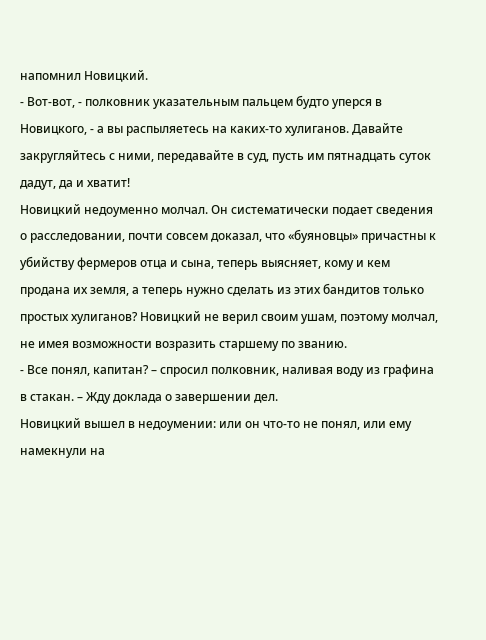напомнил Новицкий.
- Вот-вот, - полковник указательным пальцем будто уперся в Новицкого, - а вы распыляетесь на каких-то хулиганов. Давайте закругляйтесь с ними, передавайте в суд, пусть им пятнадцать суток дадут, да и хватит!
Новицкий недоуменно молчал. Он систематически подает сведения о расследовании, почти совсем доказал, что «буяновцы» причастны к убийству фермеров отца и сына, теперь выясняет, кому и кем продана их земля, а теперь нужно сделать из этих бандитов только простых хулиганов? Новицкий не верил своим ушам, поэтому молчал, не имея возможности возразить старшему по званию.
- Все понял, капитан? – спросил полковник, наливая воду из графина в стакан. – Жду доклада о завершении дел.
Новицкий вышел в недоумении: или он что-то не понял, или ему намекнули на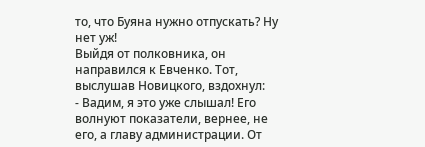то, что Буяна нужно отпускать? Ну нет уж!
Выйдя от полковника, он направился к Евченко. Тот, выслушав Новицкого, вздохнул:
- Вадим, я это уже слышал! Его волнуют показатели, вернее, не его, а главу администрации. От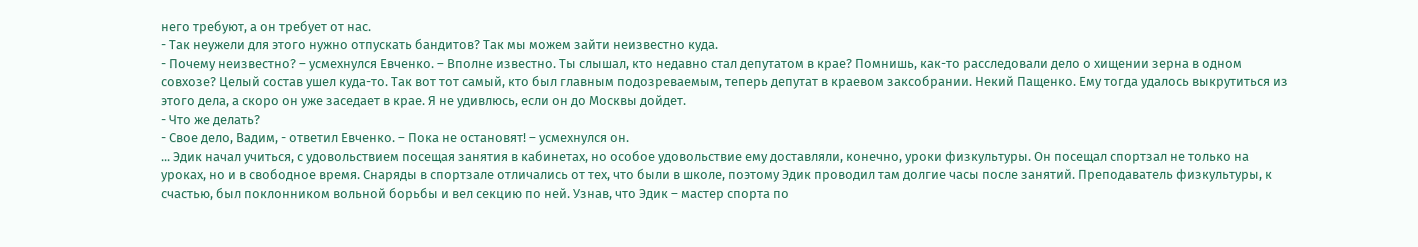него требуют, а он требует от нас.
- Так неужели для этого нужно отпускать бандитов? Так мы можем зайти неизвестно куда.
- Почему неизвестно? – усмехнулся Евченко. – Вполне известно. Ты слышал, кто недавно стал депутатом в крае? Помнишь, как-то расследовали дело о хищении зерна в одном совхозе? Целый состав ушел куда-то. Так вот тот самый, кто был главным подозреваемым, теперь депутат в краевом заксобрании. Некий Пащенко. Ему тогда удалось выкрутиться из этого дела, а скоро он уже заседает в крае. Я не удивлюсь, если он до Москвы дойдет.
- Что же делать?
- Свое дело, Вадим, - ответил Евченко. – Пока не остановят! – усмехнулся он.
... Эдик начал учиться, с удовольствием посещая занятия в кабинетах, но особое удовольствие ему доставляли, конечно, уроки физкультуры. Он посещал спортзал не только на уроках, но и в свободное время. Снаряды в спортзале отличались от тех, что были в школе, поэтому Эдик проводил там долгие часы после занятий. Преподаватель физкультуры, к счастью, был поклонником вольной борьбы и вел секцию по ней. Узнав, что Эдик – мастер спорта по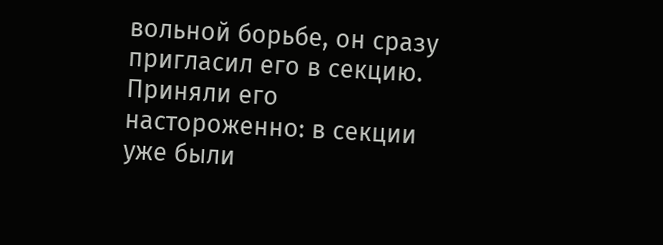вольной борьбе, он сразу пригласил его в секцию. Приняли его настороженно: в секции уже были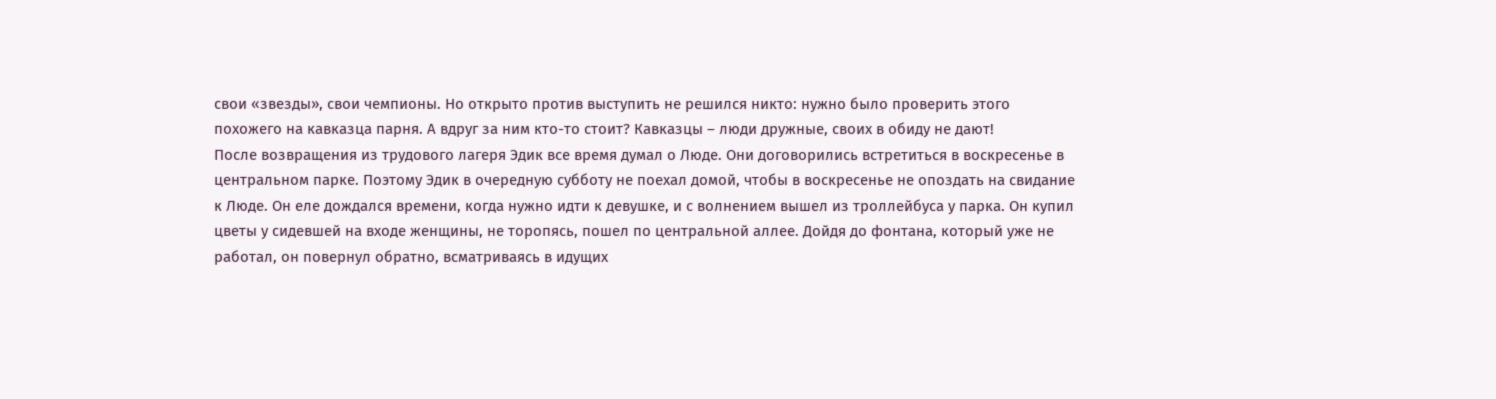свои «звезды», свои чемпионы. Но открыто против выступить не решился никто: нужно было проверить этого похожего на кавказца парня. А вдруг за ним кто-то стоит? Кавказцы – люди дружные, своих в обиду не дают!
После возвращения из трудового лагеря Эдик все время думал о Люде. Они договорились встретиться в воскресенье в центральном парке. Поэтому Эдик в очередную субботу не поехал домой, чтобы в воскресенье не опоздать на свидание к Люде. Он еле дождался времени, когда нужно идти к девушке, и с волнением вышел из троллейбуса у парка. Он купил цветы у сидевшей на входе женщины, не торопясь, пошел по центральной аллее. Дойдя до фонтана, который уже не работал, он повернул обратно, всматриваясь в идущих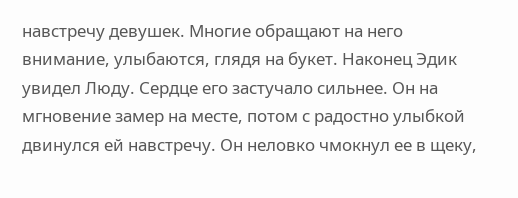навстречу девушек. Многие обращают на него внимание, улыбаются, глядя на букет. Наконец Эдик увидел Люду. Сердце его застучало сильнее. Он на мгновение замер на месте, потом с радостно улыбкой двинулся ей навстречу. Он неловко чмокнул ее в щеку,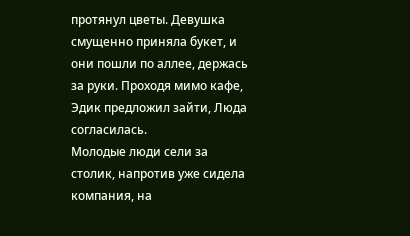протянул цветы. Девушка смущенно приняла букет, и они пошли по аллее, держась за руки. Проходя мимо кафе, Эдик предложил зайти, Люда согласилась.
Молодые люди сели за столик, напротив уже сидела компания, на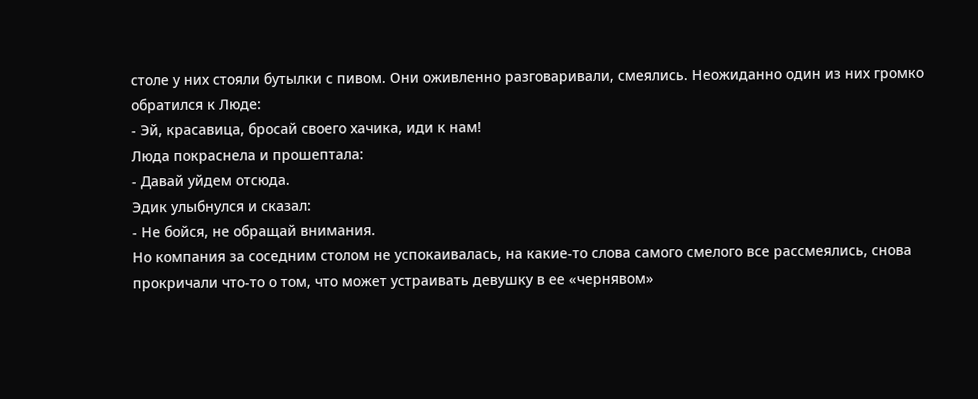столе у них стояли бутылки с пивом. Они оживленно разговаривали, смеялись. Неожиданно один из них громко обратился к Люде:
- Эй, красавица, бросай своего хачика, иди к нам!
Люда покраснела и прошептала:
- Давай уйдем отсюда.
Эдик улыбнулся и сказал:
- Не бойся, не обращай внимания.
Но компания за соседним столом не успокаивалась, на какие-то слова самого смелого все рассмеялись, снова прокричали что-то о том, что может устраивать девушку в ее «чернявом»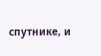спутнике, и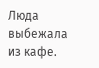Люда выбежала из кафе.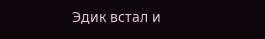Эдик встал и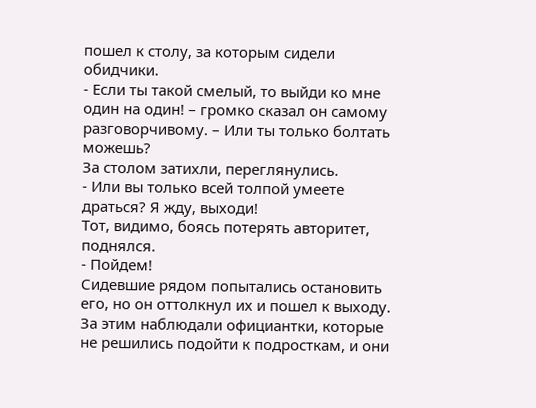пошел к столу, за которым сидели обидчики.
- Если ты такой смелый, то выйди ко мне один на один! – громко сказал он самому разговорчивому. – Или ты только болтать можешь?
За столом затихли, переглянулись.
- Или вы только всей толпой умеете драться? Я жду, выходи!
Тот, видимо, боясь потерять авторитет, поднялся.
- Пойдем!
Сидевшие рядом попытались остановить его, но он оттолкнул их и пошел к выходу. За этим наблюдали официантки, которые не решились подойти к подросткам, и они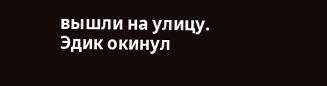вышли на улицу. Эдик окинул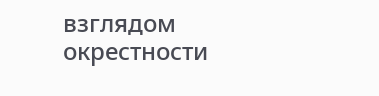взглядом окрестности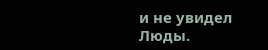и не увидел Люды.